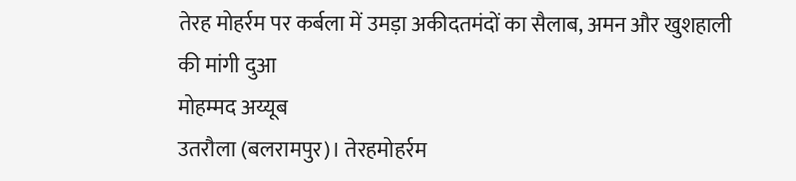तेरह मोहर्रम पर कर्बला में उमड़ा अकीदतमंदों का सैलाब, अमन और खुशहाली की मांगी दुआ
मोहम्मद अय्यूब
उतरौला (बलरामपुर)। तेरहमोहर्रम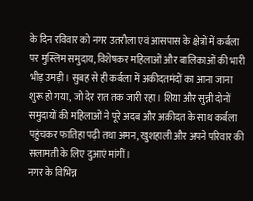के दिन रविवार को नगर उतरौला एवं आसपास के क्षेत्रों में कर्बला पर मुस्लिम समुदाय, विशेषकर महिलाओं और बालिकाओं की भारी भीड़ उमड़ी। सुबह से ही कर्बला में अकीदतमंदों का आना जाना शुरू हो गया, जो देर रात तक जारी रहा। शिया और सुन्नी दोनों समुदायों की महिलाओं ने पूरे अदब और अक़ीदत के साथ कर्बला पहुंचकर फातिहा पढ़ी तथा अमन, खुशहाली और अपने परिवार की सलामती के लिए दुआएं मांगीं।
नगर के विभिन्न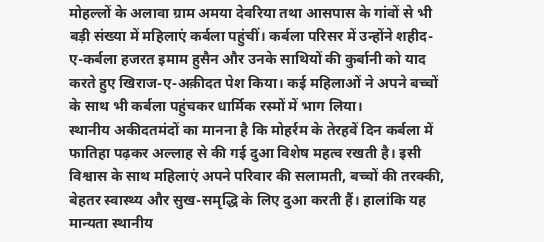मोहल्लों के अलावा ग्राम अमया देवरिया तथा आसपास के गांवों से भी बड़ी संख्या में महिलाएं कर्बला पहुंचीं। कर्बला परिसर में उन्होंने शहीद-ए-कर्बला हजरत इमाम हुसैन और उनके साथियों की कुर्बानी को याद करते हुए खिराज-ए-अक़ीदत पेश किया। कई महिलाओं ने अपने बच्चों के साथ भी कर्बला पहुंचकर धार्मिक रस्मों में भाग लिया।
स्थानीय अकीदतमंदों का मानना है कि मोहर्रम के तेरहवें दिन कर्बला में फातिहा पढ़कर अल्लाह से की गई दुआ विशेष महत्व रखती है। इसी विश्वास के साथ महिलाएं अपने परिवार की सलामती, बच्चों की तरक्की, बेहतर स्वास्थ्य और सुख-समृद्धि के लिए दुआ करती हैं। हालांकि यह मान्यता स्थानीय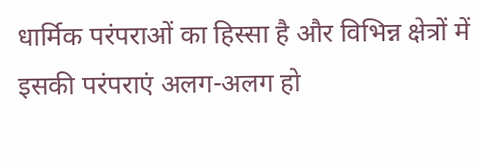धार्मिक परंपराओं का हिस्सा है और विभिन्न क्षेत्रों में इसकी परंपराएं अलग-अलग हो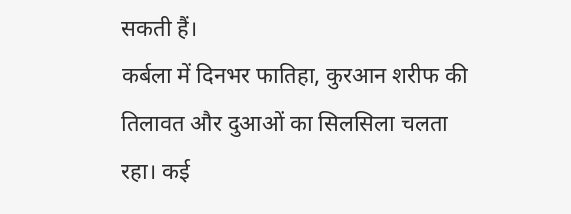सकती हैं।
कर्बला में दिनभर फातिहा, कुरआन शरीफ की तिलावत और दुआओं का सिलसिला चलता रहा। कई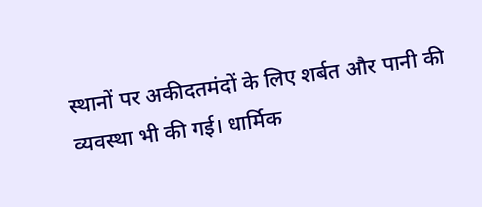स्थानों पर अकीदतमंदों के लिए शर्बत और पानी की व्यवस्था भी की गई। धार्मिक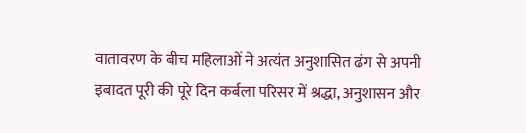वातावरण के बीच महिलाओं ने अत्यंत अनुशासित ढंग से अपनी इबादत पूरी की पूरे दिन कर्बला परिसर में श्रद्धा, अनुशासन और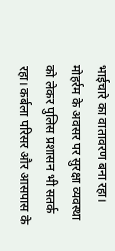भाईचारे का वातावरण बना रहा।
मोहर्रम के अवसर पर सुरक्षा व्यवस्था को लेकर पुलिस प्रशासन भी सतर्क रहा। कर्बला परिसर और आसपास के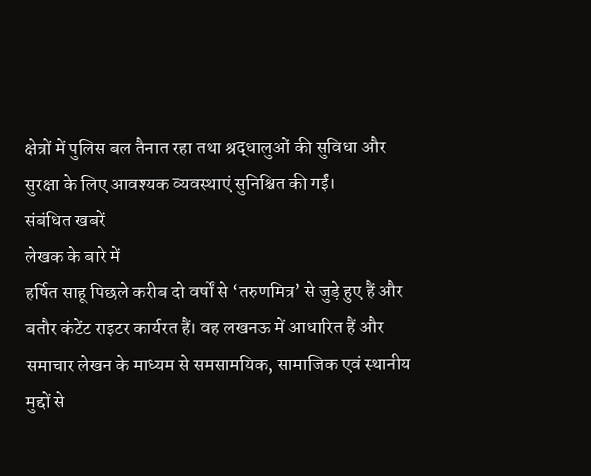क्षेत्रों में पुलिस बल तैनात रहा तथा श्रद्धालुओं की सुविधा और सुरक्षा के लिए आवश्यक व्यवस्थाएं सुनिश्चित की गईं।
संबंधित खबरें
लेखक के बारे में
हर्षित साहू पिछले करीब दो वर्षों से ‘तरुणमित्र’ से जुड़े हुए हैं और बतौर कंटेंट राइटर कार्यरत हैं। वह लखनऊ में आधारित हैं और समाचार लेखन के माध्यम से समसामयिक, सामाजिक एवं स्थानीय मुद्दों से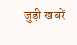जुड़ी खबरें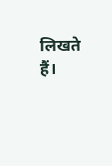लिखते हैं।